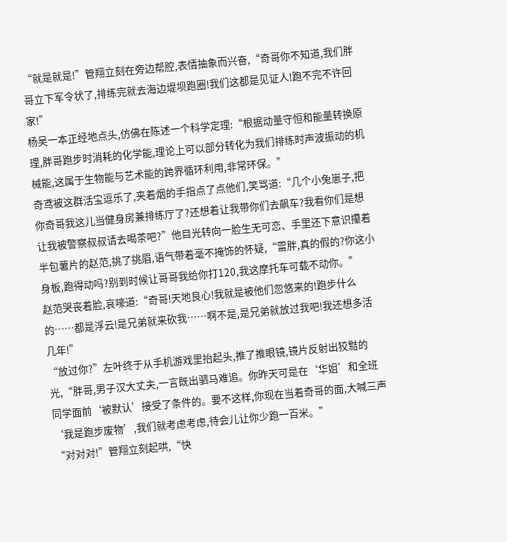“就是就是!”管翔立刻在旁边帮腔,表情抽象而兴奋,“奇哥你不知道,我们胖哥立下军令状了,排练完就去海边堤坝跑圈!我们这都是见证人!跑不完不许回家!”
杨吴一本正经地点头,仿佛在陈述一个科学定理:“根据动量守恒和能量转换原理,胖哥跑步时消耗的化学能,理论上可以部分转化为我们排练时声波振动的机械能,这属于生物能与艺术能的跨界循环利用,非常环保。”
奇鸢被这群活宝逗乐了,夹着烟的手指点了点他们,笑骂道:“几个小兔崽子,把你奇哥我这儿当健身房兼排练厅了?还想着让我带你们去飙车?我看你们是想让我被警察叔叔请去喝茶吧?”他目光转向一脸生无可恋、手里还下意识攥着半包薯片的赵范,挑了挑眉,语气带着毫不掩饰的怀疑,“雷胖,真的假的?你这小身板,跑得动吗?别到时候让哥哥我给你打120,我这摩托车可载不动你。”
赵范哭丧着脸,哀嚎道:“奇哥!天地良心!我就是被他们忽悠来的!跑步什么的……都是浮云!是兄弟就来砍我……啊不是,是兄弟就放过我吧!我还想多活几年!”
“放过你?”左叶终于从手机游戏里抬起头,推了推眼镜,镜片反射出狡黠的光,“胖哥,男子汉大丈夫,一言既出驷马难追。你昨天可是在‘华姐’和全班同学面前‘被默认’接受了条件的。要不这样,你现在当着奇哥的面,大喊三声‘我是跑步废物’,我们就考虑考虑,待会儿让你少跑一百米。”
“对对对!”管翔立刻起哄,“快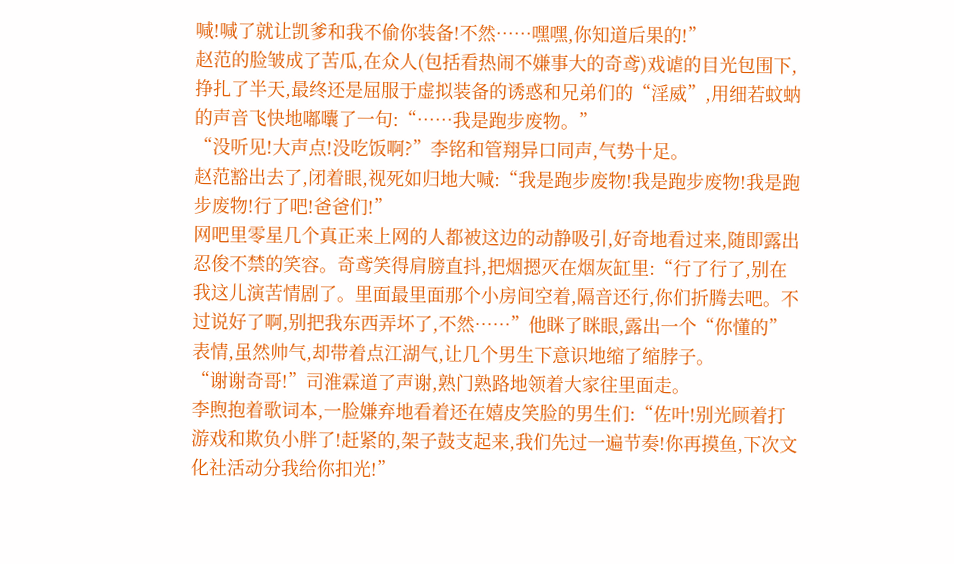喊!喊了就让凯爹和我不偷你装备!不然……嘿嘿,你知道后果的!”
赵范的脸皱成了苦瓜,在众人(包括看热闹不嫌事大的奇鸢)戏谑的目光包围下,挣扎了半天,最终还是屈服于虚拟装备的诱惑和兄弟们的“淫威”,用细若蚊蚋的声音飞快地嘟囔了一句:“……我是跑步废物。”
“没听见!大声点!没吃饭啊?”李铭和管翔异口同声,气势十足。
赵范豁出去了,闭着眼,视死如归地大喊:“我是跑步废物!我是跑步废物!我是跑步废物!行了吧!爸爸们!”
网吧里零星几个真正来上网的人都被这边的动静吸引,好奇地看过来,随即露出忍俊不禁的笑容。奇鸢笑得肩膀直抖,把烟摁灭在烟灰缸里:“行了行了,别在我这儿演苦情剧了。里面最里面那个小房间空着,隔音还行,你们折腾去吧。不过说好了啊,别把我东西弄坏了,不然……”他眯了眯眼,露出一个“你懂的”表情,虽然帅气,却带着点江湖气,让几个男生下意识地缩了缩脖子。
“谢谢奇哥!”司淮霖道了声谢,熟门熟路地领着大家往里面走。
李煦抱着歌词本,一脸嫌弃地看着还在嬉皮笑脸的男生们:“佐叶!别光顾着打游戏和欺负小胖了!赶紧的,架子鼓支起来,我们先过一遍节奏!你再摸鱼,下次文化社活动分我给你扣光!”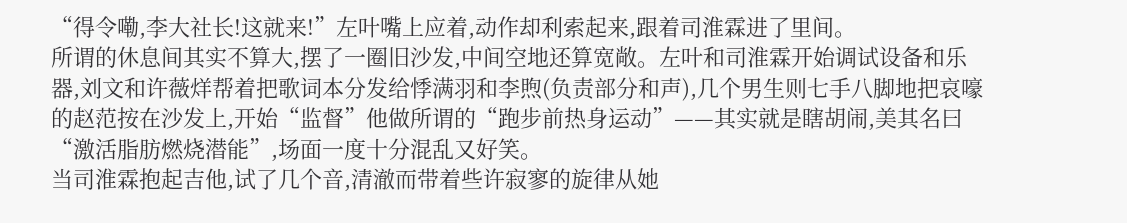“得令嘞,李大社长!这就来!”左叶嘴上应着,动作却利索起来,跟着司淮霖进了里间。
所谓的休息间其实不算大,摆了一圈旧沙发,中间空地还算宽敞。左叶和司淮霖开始调试设备和乐器,刘文和许薇烊帮着把歌词本分发给悸满羽和李煦(负责部分和声),几个男生则七手八脚地把哀嚎的赵范按在沙发上,开始“监督”他做所谓的“跑步前热身运动”——其实就是瞎胡闹,美其名曰“激活脂肪燃烧潜能”,场面一度十分混乱又好笑。
当司淮霖抱起吉他,试了几个音,清澈而带着些许寂寥的旋律从她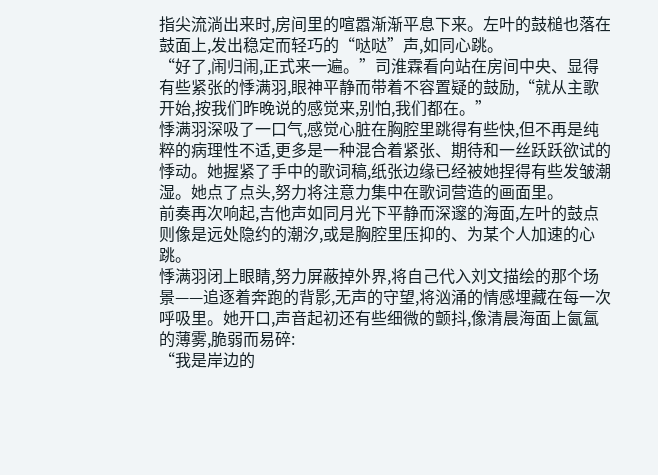指尖流淌出来时,房间里的喧嚣渐渐平息下来。左叶的鼓槌也落在鼓面上,发出稳定而轻巧的“哒哒”声,如同心跳。
“好了,闹归闹,正式来一遍。”司淮霖看向站在房间中央、显得有些紧张的悸满羽,眼神平静而带着不容置疑的鼓励,“就从主歌开始,按我们昨晚说的感觉来,别怕,我们都在。”
悸满羽深吸了一口气,感觉心脏在胸腔里跳得有些快,但不再是纯粹的病理性不适,更多是一种混合着紧张、期待和一丝跃跃欲试的悸动。她握紧了手中的歌词稿,纸张边缘已经被她捏得有些发皱潮湿。她点了点头,努力将注意力集中在歌词营造的画面里。
前奏再次响起,吉他声如同月光下平静而深邃的海面,左叶的鼓点则像是远处隐约的潮汐,或是胸腔里压抑的、为某个人加速的心跳。
悸满羽闭上眼睛,努力屏蔽掉外界,将自己代入刘文描绘的那个场景——追逐着奔跑的背影,无声的守望,将汹涌的情感埋藏在每一次呼吸里。她开口,声音起初还有些细微的颤抖,像清晨海面上氤氲的薄雾,脆弱而易碎:
“我是岸边的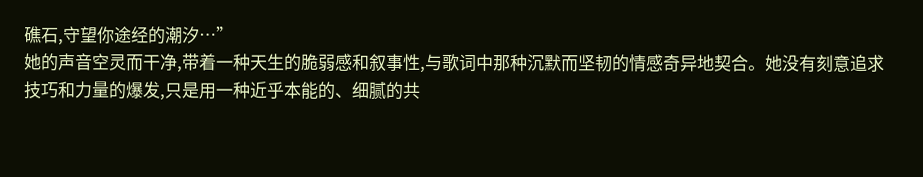礁石,守望你途经的潮汐…”
她的声音空灵而干净,带着一种天生的脆弱感和叙事性,与歌词中那种沉默而坚韧的情感奇异地契合。她没有刻意追求技巧和力量的爆发,只是用一种近乎本能的、细腻的共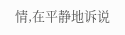情,在平静地诉说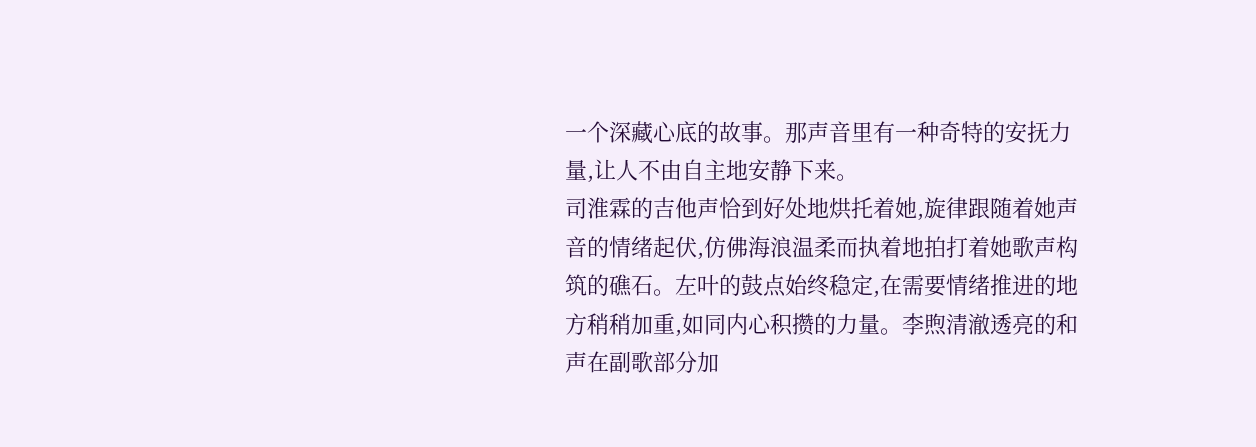一个深藏心底的故事。那声音里有一种奇特的安抚力量,让人不由自主地安静下来。
司淮霖的吉他声恰到好处地烘托着她,旋律跟随着她声音的情绪起伏,仿佛海浪温柔而执着地拍打着她歌声构筑的礁石。左叶的鼓点始终稳定,在需要情绪推进的地方稍稍加重,如同内心积攒的力量。李煦清澈透亮的和声在副歌部分加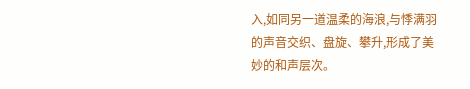入,如同另一道温柔的海浪,与悸满羽的声音交织、盘旋、攀升,形成了美妙的和声层次。